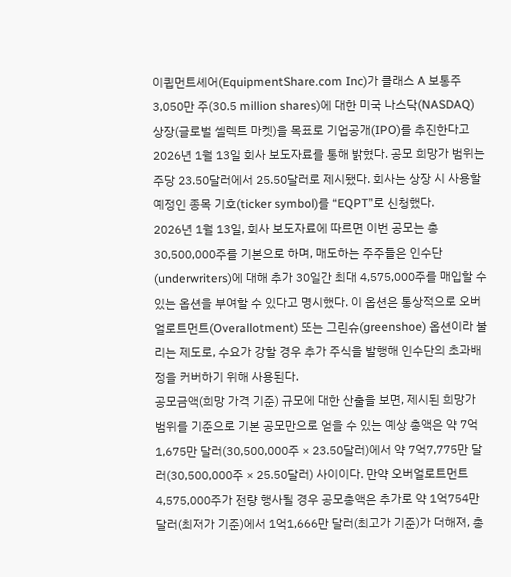이큅먼트셰어(EquipmentShare.com Inc)가 클래스 A 보통주 3,050만 주(30.5 million shares)에 대한 미국 나스닥(NASDAQ) 상장(글로벌 셀렉트 마켓)을 목표로 기업공개(IPO)를 추진한다고 2026년 1월 13일 회사 보도자료를 통해 밝혔다. 공모 희망가 범위는 주당 23.50달러에서 25.50달러로 제시됐다. 회사는 상장 시 사용할 예정인 종목 기호(ticker symbol)를 “EQPT”로 신청했다.
2026년 1월 13일, 회사 보도자료에 따르면 이번 공모는 총 30,500,000주를 기본으로 하며, 매도하는 주주들은 인수단(underwriters)에 대해 추가 30일간 최대 4,575,000주를 매입할 수 있는 옵션을 부여할 수 있다고 명시했다. 이 옵션은 통상적으로 오버얼로트먼트(Overallotment) 또는 그린슈(greenshoe) 옵션이라 불리는 제도로, 수요가 강할 경우 추가 주식을 발행해 인수단의 초과배정을 커버하기 위해 사용된다.
공모금액(희망 가격 기준) 규모에 대한 산출을 보면, 제시된 희망가 범위를 기준으로 기본 공모만으로 얻을 수 있는 예상 총액은 약 7억1,675만 달러(30,500,000주 × 23.50달러)에서 약 7억7,775만 달러(30,500,000주 × 25.50달러) 사이이다. 만약 오버얼로트먼트 4,575,000주가 전량 행사될 경우 공모총액은 추가로 약 1억754만 달러(최저가 기준)에서 1억1,666만 달러(최고가 기준)가 더해져, 총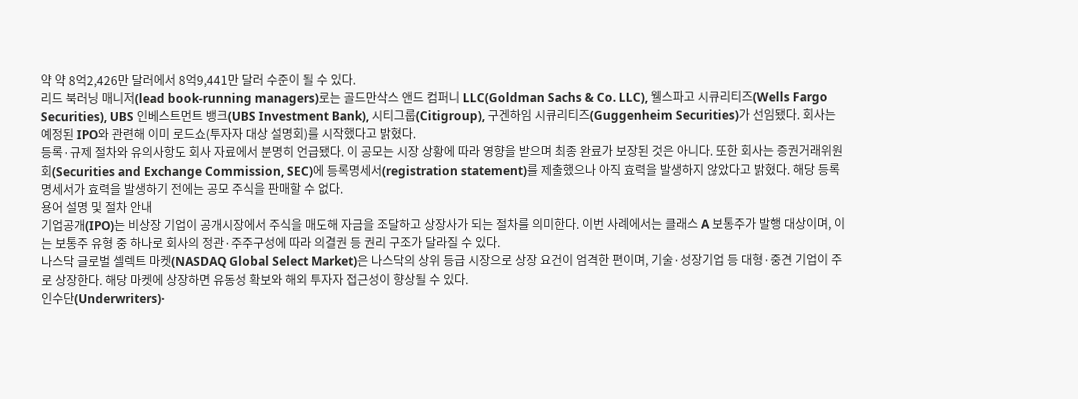약 약 8억2,426만 달러에서 8억9,441만 달러 수준이 될 수 있다.
리드 북러닝 매니저(lead book-running managers)로는 골드만삭스 앤드 컴퍼니 LLC(Goldman Sachs & Co. LLC), 웰스파고 시큐리티즈(Wells Fargo Securities), UBS 인베스트먼트 뱅크(UBS Investment Bank), 시티그룹(Citigroup), 구겐하임 시큐리티즈(Guggenheim Securities)가 선임됐다. 회사는 예정된 IPO와 관련해 이미 로드쇼(투자자 대상 설명회)를 시작했다고 밝혔다.
등록·규제 절차와 유의사항도 회사 자료에서 분명히 언급됐다. 이 공모는 시장 상황에 따라 영향을 받으며 최종 완료가 보장된 것은 아니다. 또한 회사는 증권거래위원회(Securities and Exchange Commission, SEC)에 등록명세서(registration statement)를 제출했으나 아직 효력을 발생하지 않았다고 밝혔다. 해당 등록명세서가 효력을 발생하기 전에는 공모 주식을 판매할 수 없다.
용어 설명 및 절차 안내
기업공개(IPO)는 비상장 기업이 공개시장에서 주식을 매도해 자금을 조달하고 상장사가 되는 절차를 의미한다. 이번 사례에서는 클래스 A 보통주가 발행 대상이며, 이는 보통주 유형 중 하나로 회사의 정관·주주구성에 따라 의결권 등 권리 구조가 달라질 수 있다.
나스닥 글로벌 셀렉트 마켓(NASDAQ Global Select Market)은 나스닥의 상위 등급 시장으로 상장 요건이 엄격한 편이며, 기술·성장기업 등 대형·중견 기업이 주로 상장한다. 해당 마켓에 상장하면 유동성 확보와 해외 투자자 접근성이 향상될 수 있다.
인수단(Underwriters)·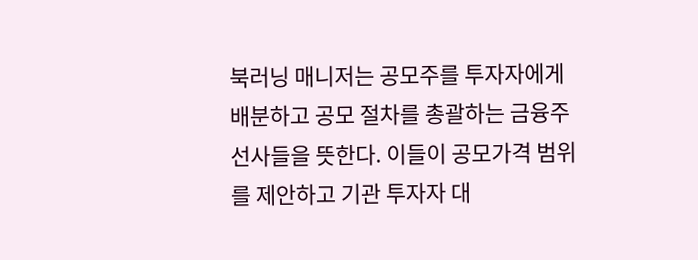북러닝 매니저는 공모주를 투자자에게 배분하고 공모 절차를 총괄하는 금융주선사들을 뜻한다. 이들이 공모가격 범위를 제안하고 기관 투자자 대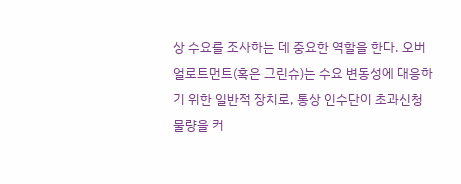상 수요를 조사하는 데 중요한 역할을 한다. 오버얼로트먼트(혹은 그린슈)는 수요 변동성에 대응하기 위한 일반적 장치로, 통상 인수단이 초과신청 물량을 커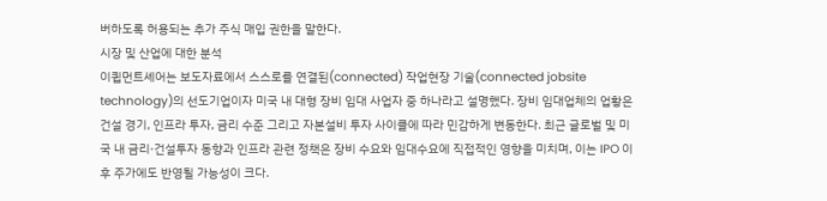버하도록 허용되는 추가 주식 매입 권한을 말한다.
시장 및 산업에 대한 분석
이큅먼트셰어는 보도자료에서 스스로를 연결된(connected) 작업현장 기술(connected jobsite technology)의 선도기업이자 미국 내 대형 장비 임대 사업자 중 하나라고 설명했다. 장비 임대업체의 업황은 건설 경기, 인프라 투자, 금리 수준 그리고 자본설비 투자 사이클에 따라 민감하게 변동한다. 최근 글로벌 및 미국 내 금리·건설투자 동향과 인프라 관련 정책은 장비 수요와 임대수요에 직접적인 영향을 미치며, 이는 IPO 이후 주가에도 반영될 가능성이 크다.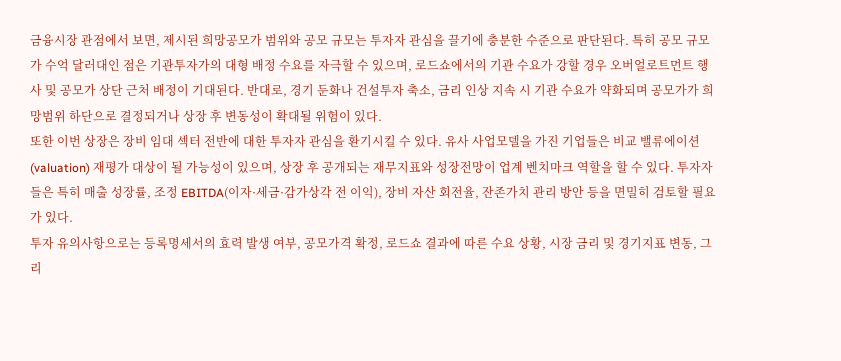금융시장 관점에서 보면, 제시된 희망공모가 범위와 공모 규모는 투자자 관심을 끌기에 충분한 수준으로 판단된다. 특히 공모 규모가 수억 달러대인 점은 기관투자가의 대형 배정 수요를 자극할 수 있으며, 로드쇼에서의 기관 수요가 강할 경우 오버얼로트먼트 행사 및 공모가 상단 근처 배정이 기대된다. 반대로, 경기 둔화나 건설투자 축소, 금리 인상 지속 시 기관 수요가 약화되며 공모가가 희망범위 하단으로 결정되거나 상장 후 변동성이 확대될 위험이 있다.
또한 이번 상장은 장비 임대 섹터 전반에 대한 투자자 관심을 환기시킬 수 있다. 유사 사업모델을 가진 기업들은 비교 밸류에이션(valuation) 재평가 대상이 될 가능성이 있으며, 상장 후 공개되는 재무지표와 성장전망이 업계 벤치마크 역할을 할 수 있다. 투자자들은 특히 매출 성장률, 조정 EBITDA(이자·세금·감가상각 전 이익), 장비 자산 회전율, 잔존가치 관리 방안 등을 면밀히 검토할 필요가 있다.
투자 유의사항으로는 등록명세서의 효력 발생 여부, 공모가격 확정, 로드쇼 결과에 따른 수요 상황, 시장 금리 및 경기지표 변동, 그리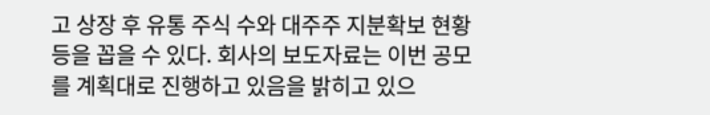고 상장 후 유통 주식 수와 대주주 지분확보 현황 등을 꼽을 수 있다. 회사의 보도자료는 이번 공모를 계획대로 진행하고 있음을 밝히고 있으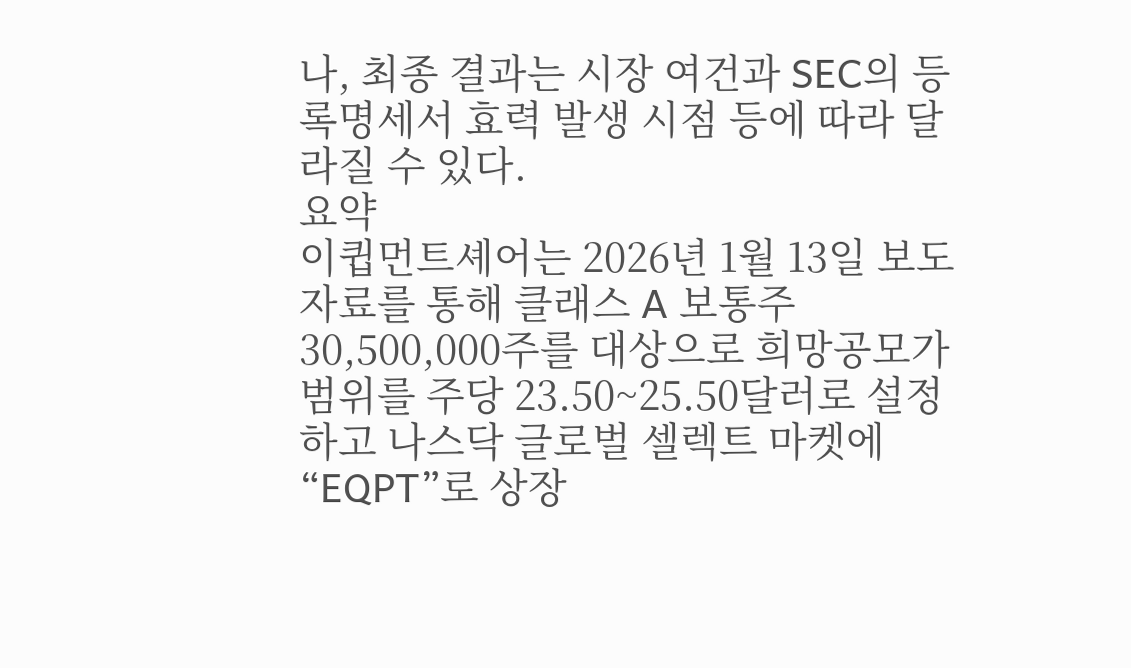나, 최종 결과는 시장 여건과 SEC의 등록명세서 효력 발생 시점 등에 따라 달라질 수 있다.
요약
이큅먼트셰어는 2026년 1월 13일 보도자료를 통해 클래스 A 보통주 30,500,000주를 대상으로 희망공모가 범위를 주당 23.50~25.50달러로 설정하고 나스닥 글로벌 셀렉트 마켓에 “EQPT”로 상장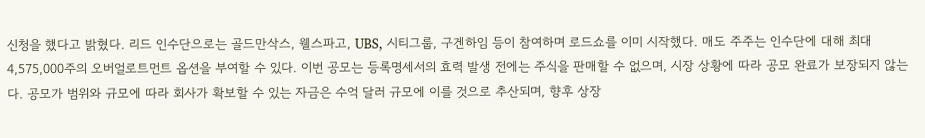신청을 했다고 밝혔다. 리드 인수단으로는 골드만삭스, 웰스파고, UBS, 시티그룹, 구겐하임 등이 참여하며 로드쇼를 이미 시작했다. 매도 주주는 인수단에 대해 최대 4,575,000주의 오버얼로트먼트 옵션을 부여할 수 있다. 이번 공모는 등록명세서의 효력 발생 전에는 주식을 판매할 수 없으며, 시장 상황에 따라 공모 완료가 보장되지 않는다. 공모가 범위와 규모에 따라 회사가 확보할 수 있는 자금은 수억 달러 규모에 이를 것으로 추산되며, 향후 상장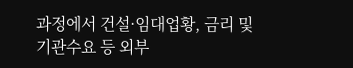과정에서 건설·임대업황, 금리 및 기관수요 등 외부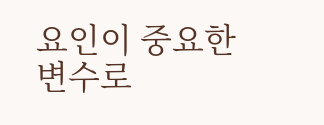요인이 중요한 변수로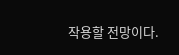작용할 전망이다.